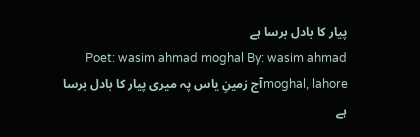پیار کا بادل برسا ہے
Poet: wasim ahmad moghal By: wasim ahmad moghal, lahoreآج زمینِ یاس پہ میری پیار کا بادل برسا ہے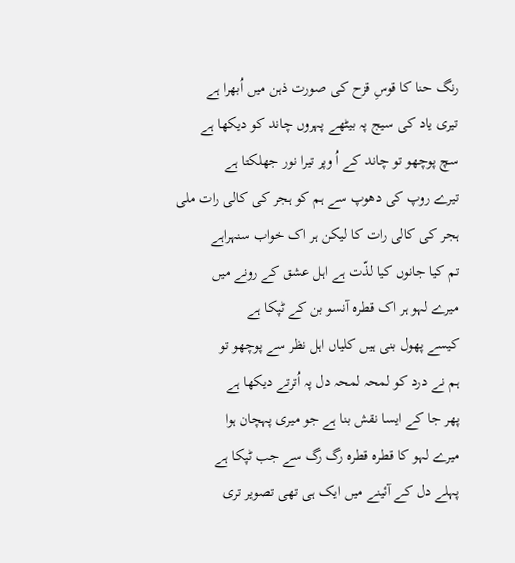رنگ حنا کا قوسِ قزح کی صورت ذہن میں اُبھرا ہے
تیری یاد کی سیج پہ بیٹھے پہروں چاند کو دیکھا ہے
سچ پوچھو تو چاند کے اُ وپر تیرا نور جھلکتا ہے
تیرے روپ کی دھوپ سے ہم کو ہجر کی کالی رات ملی
ہجر کی کالی رات کا لیکن ہر اک خواب سنہراہے
تم کیا جانوں کیا لذّت ہے اہل عشق کے رونے میں
میرے لہو ہر اک قطرہ آنسو بن کے ٹپکا ہے
کیسے پھول بنی ہیں کلیاں اہل نظر سے پوچھو تو
ہم نے درد کو لمحہ لمحہ دل پہ اُترتے دیکھا ہے
پھر جا کے ایسا نقش بنا ہے جو میری پہچان ہوا
میرے لہو کا قطرہ قطرہ رگ رگ سے جب ٹپکا ہے
پہلے دل کے آئینے میں ایک ہی تھی تصویر تری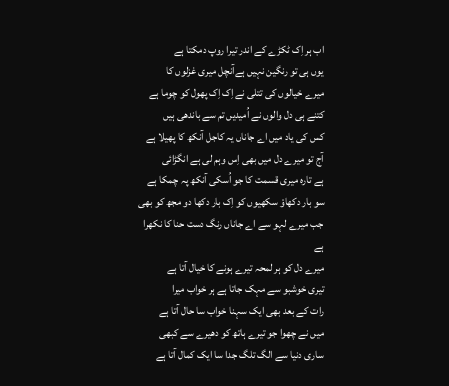اب ہر اِک ٹکڑے کے اندر تیرا روپ دمکتا ہے
یوں ہی تو رنگین نہیں ہےآنچل میری غزلوں کا
میرے خیالوں کی تتلی نے اِک اِک پھول کو چوما ہے
کتنے ہی دل والوں نے اُمیدیں تم سے باندھی ہیں
کس کی یاد میں اے جاناں یہ کاجل آنکھ کا پھیلا ہے
آج تو میرے دل میں بھی اِس وہم لی ہے انگڑائی
ہے تارہ میری قسمت کا جو اُسکی آنکھ پہ چمکا ہے
سو بار دکھاوْ سکھیوں کو اِک بار دکھا دو مجھ کو بھی
جب میرے لہو سے اے جاناں رنگ دست حنا کا نکھرا ہے
میرے دل کو ہر لمحہ تیرے ہونے کا خیال آتا ہے
تیری خوشبو سے مہک جاتا ہے ہر خواب میرا
رات کے بعد بھی ایک سہنا خواب سا حال آتا ہے
میں نے چھوا جو تیرے ہاتھ کو دھیرے سے کبھی
ساری دنیا سے الگ تلگ جدا سا ایک کمال آتا ہے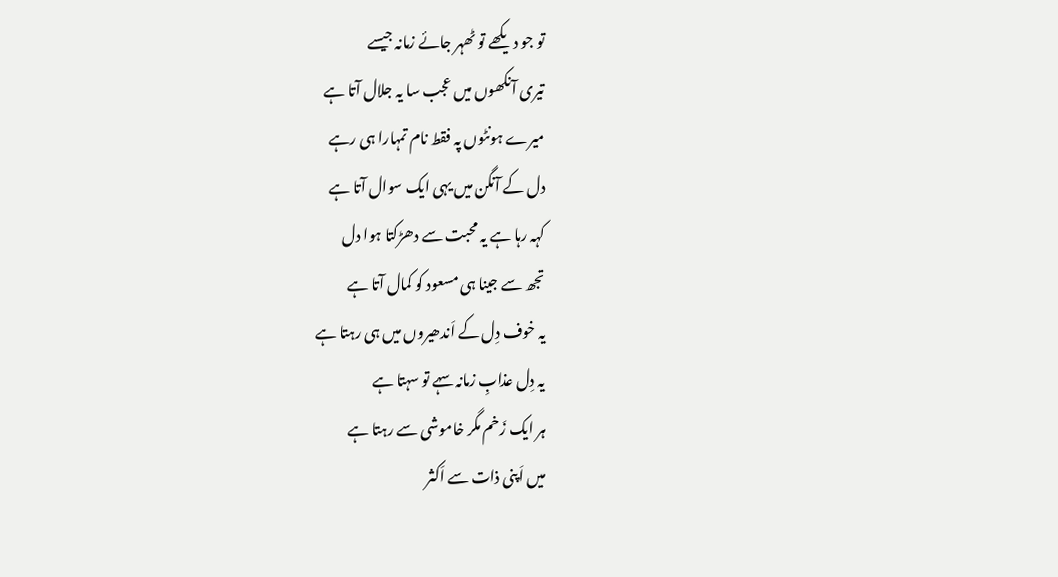تو جو دیکھے تو ٹھہر جائے زمانہ جیسے
تیری آنکھوں میں عجب سا یہ جلال آتا ہے
میرے ہونٹوں پہ فقط نام تمہارا ہی رہے
دل کے آنگن میں یہی ایک سوال آتا ہے
کہہ رہا ہے یہ محبت سے دھڑکتا ہوا دل
تجھ سے جینا ہی مسعود کو کمال آتا ہے
یہ خوف دِل کے اَندھیروں میں ہی رہتا ہے
یہ دِل عذابِ زمانہ سہے تو سہتا ہے
ہر ایک زَخم مگر خاموشی سے رہتا ہے
میں اَپنی ذات سے اَکثر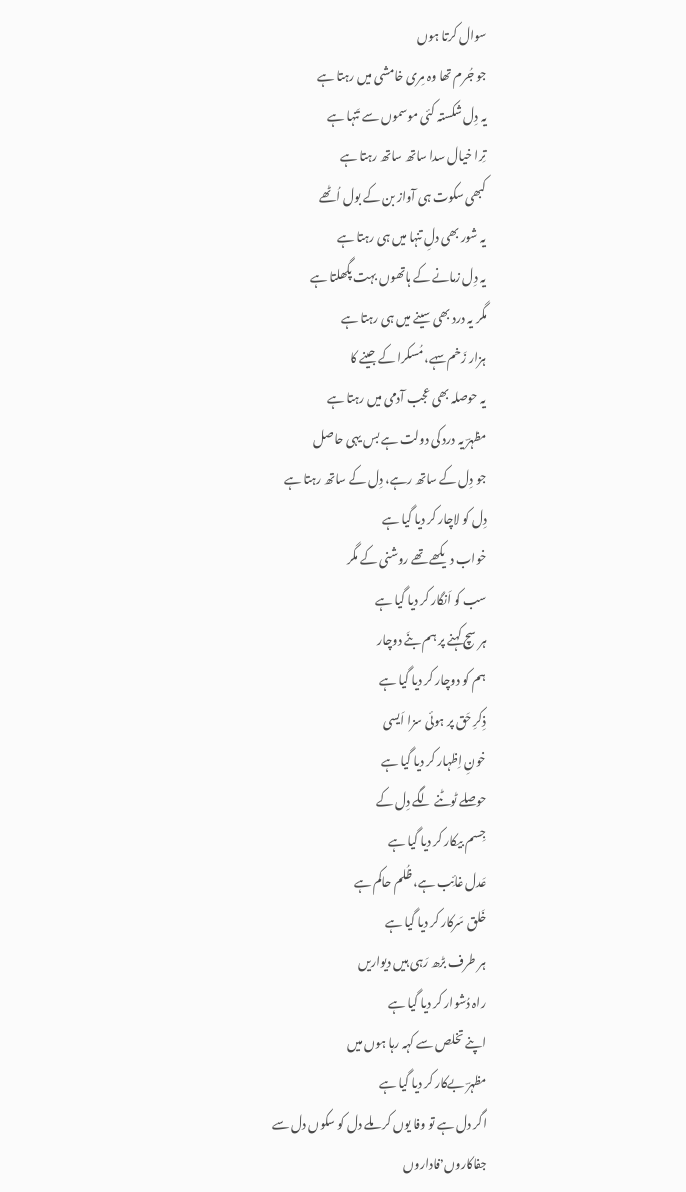سوال کرتا ہوں
جو جُرم تھا وہ مِری خامشی میں رہتا ہے
یہ دِل شکستہ کئی موسموں سے تَنہا ہے
تِرا خیال سدا ساتھ ساتھ رہتا ہے
کبھی سکوت ہی آواز بن کے بول اُٹھے
یہ شور بھی دلِ تنہا میں ہی رہتا ہے
یہ دِل زمانے کے ہاتھوں بہت پگھلتا ہے
مگر یہ درد بھی سینے میں ہی رہتا ہے
ہزار زَخم سہے، مُسکرا کے جینے کا
یہ حوصلہ بھی عجب آدمی میں رہتا ہے
مظہرؔ یہ درد کی دولت ہے بس یہی حاصل
جو دِل کے ساتھ رہے، دِل کے ساتھ رہتا ہے
دِل کو لاچار کر دیا گیا ہے
خواب دیکھے تھے روشنی کے مگر
سب کو اَنگار کر دیا گیا ہے
ہر سچ کہنے پر ہم بنَے دوچار
ہم کو دوچار کر دیا گیا ہے
ذِکرِ حَق پر ہوئی سزا اَیسی
خونِ اِظہار کر دیا گیا ہے
حوصلے ٹوٹنے لگے دِل کے
جِسم بیکار کر دیا گیا ہے
عَدل غائِب ہے، ظُلم حاکم ہے
خَلق سَرکار کر دیا گیا ہے
ہر طرف بڑھ رَہی ہیں دیواریں
راہ دُشوار کر دیا گیا ہے
اپنے تخلص سے کہہ رہا ہوں میں
مظہرؔ بےکار کر دیا گیا ہے
اگر دل ہے تو وفا یوں کر ملے دل کو سکوں دل سے
جفاکاروں٬فاداروں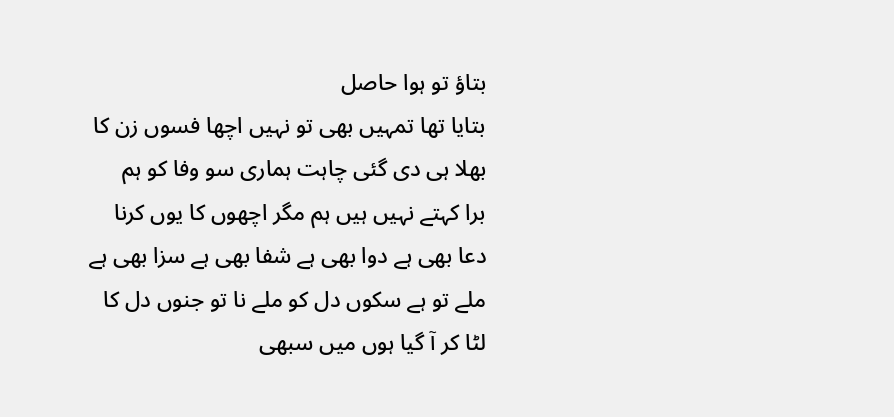بتاؤ تو ہوا حاصل
بتایا تھا تمہیں بھی تو نہیں اچھا فسوں زن کا
بھلا ہی دی گئی چاہت ہماری سو وفا کو ہم
برا کہتے نہیں ہیں ہم مگر اچھوں کا یوں کرنا
دعا بھی ہے دوا بھی ہے شفا بھی ہے سزا بھی ہے
ملے تو ہے سکوں دل کو ملے نا تو جنوں دل کا
لٹا کر آ گیا ہوں میں سبھی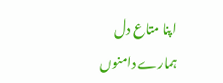اپنا متاع دل
ہمارے دامنوں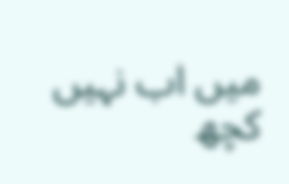میں اب نہیں کچھ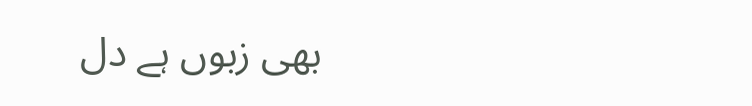بھی زبوں ہے دل